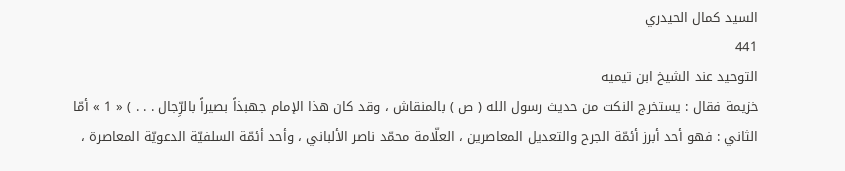السيد كمال الحيدري
441
التوحيد عند الشيخ ابن تيميه
خزيمة فقال : يستخرج النكت من حديث رسول الله ( ص ) بالمنقاش ، وقد كان هذا الإمام جهبذاً بصيراً بالرِّجال . . . ) « 1 » أمّا الثاني : فهو أحد أبرز أئمّة الجرح والتعديل المعاصرين ، العلّامة محمّد ناصر الألباني ، وأحد أئمّة السلفيّة الدعويّة المعاصرة ،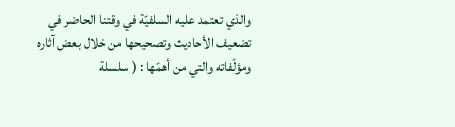والذي تعتمد عليه السلفيّة في وقتنا الحاضر في تضعيف الأحاديث وتصحيحها من خلال بعض آثاره ومؤلّفاته والتي من أهمّها : ( سلسلة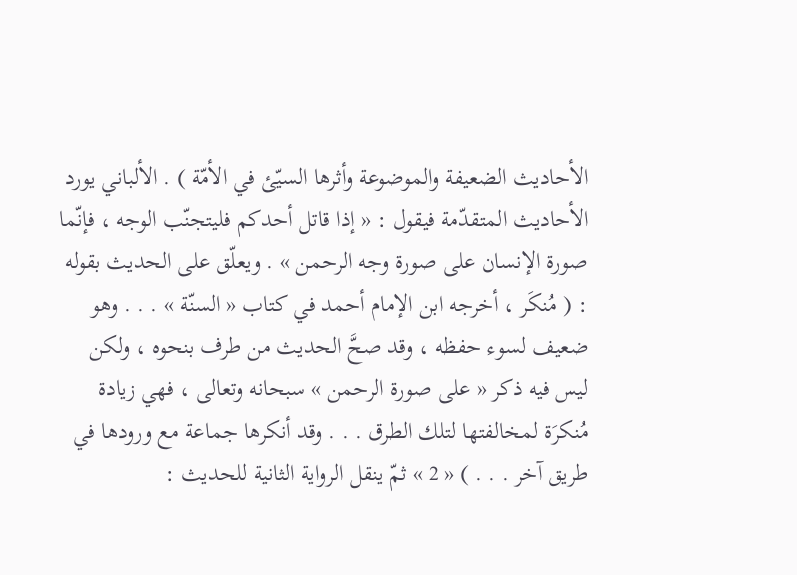الأحاديث الضعيفة والموضوعة وأثرها السيّئ في الأمّة ) . الألباني يورد الأحاديث المتقدّمة فيقول : « إذا قاتل أحدكم فليتجنّب الوجه ، فإنّما صورة الإنسان على صورة وجه الرحمن » . ويعلّق على الحديث بقوله : ( مُنكَر ، أخرجه ابن الإمام أحمد في كتاب « السنّة » . . . وهو ضعيف لسوء حفظه ، وقد صحَّ الحديث من طرف بنحوه ، ولكن ليس فيه ذكر « على صورة الرحمن » سبحانه وتعالى ، فهي زيادة مُنكرَة لمخالفتها لتلك الطرق . . . وقد أنكرها جماعة مع ورودها في طريق آخر . . . ) « 2 » ثمّ ينقل الرواية الثانية للحديث :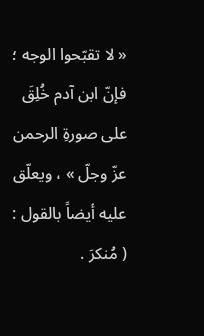« لا تقبّحوا الوجه ؛ فإنّ ابن آدم خُلِقَ على صورةِ الرحمن عزّ وجلّ » ، ويعلّق عليه أيضاً بالقول : ( مُنكرَ .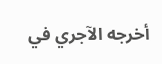أخرجه الآجري في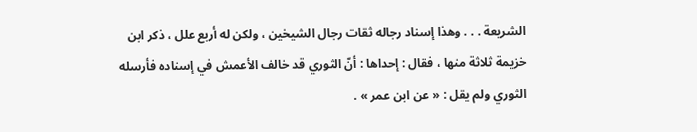الشريعة . . . وهذا إسناد رجاله ثقات رجال الشيخين ، ولكن له أربع علل ، ذكر ابن خزيمة ثلاثة منها ، فقال : إحداها : أنّ الثوري قد خالف الأعمش في إسناده فأرسله الثوري ولم يقل : « عن ابن عمر » .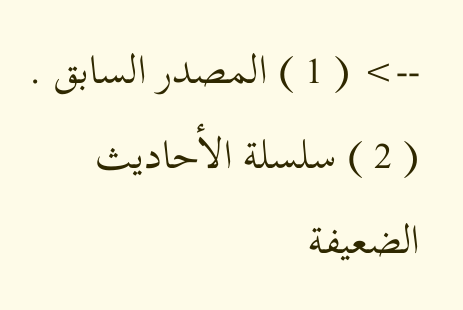--> ( 1 ) المصدر السابق . ( 2 ) سلسلة الأحاديث الضعيفة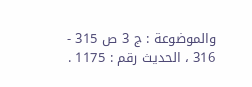والموضوعة : ج 3 ص 315 - 316 ، الحديث رقم : 1175 .